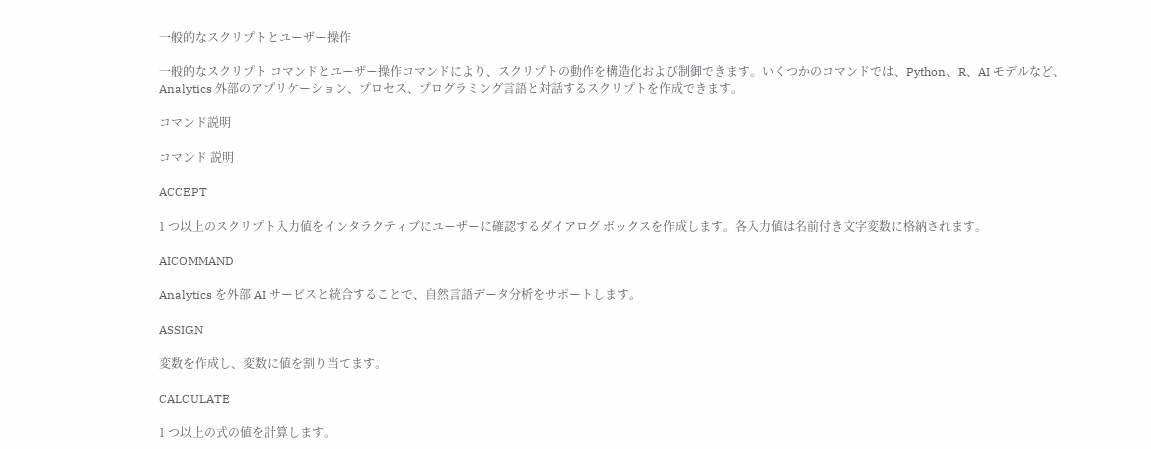一般的なスクリプトとユーザー操作

一般的なスクリプト コマンドとユーザー操作コマンドにより、スクリプトの動作を構造化および制御できます。いくつかのコマンドでは、Python、R、AI モデルなど、Analytics 外部のアプリケーション、プロセス、プログラミング言語と対話するスクリプトを作成できます。

コマンド説明

コマンド 説明

ACCEPT

1 つ以上のスクリプト入力値をインタラクティブにユーザーに確認するダイアログ ボックスを作成します。各入力値は名前付き文字変数に格納されます。

AICOMMAND

Analytics を外部 AI サービスと統合することで、自然言語データ分析をサポートします。

ASSIGN

変数を作成し、変数に値を割り当てます。

CALCULATE

1 つ以上の式の値を計算します。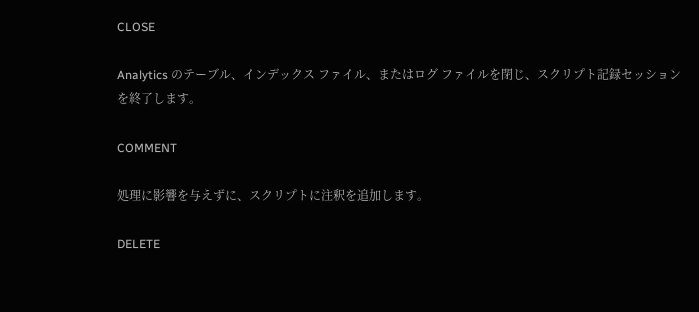CLOSE

Analytics のテーブル、インデックス ファイル、またはログ ファイルを閉じ、スクリプト記録セッションを終了します。

COMMENT

処理に影響を与えずに、スクリプトに注釈を追加します。

DELETE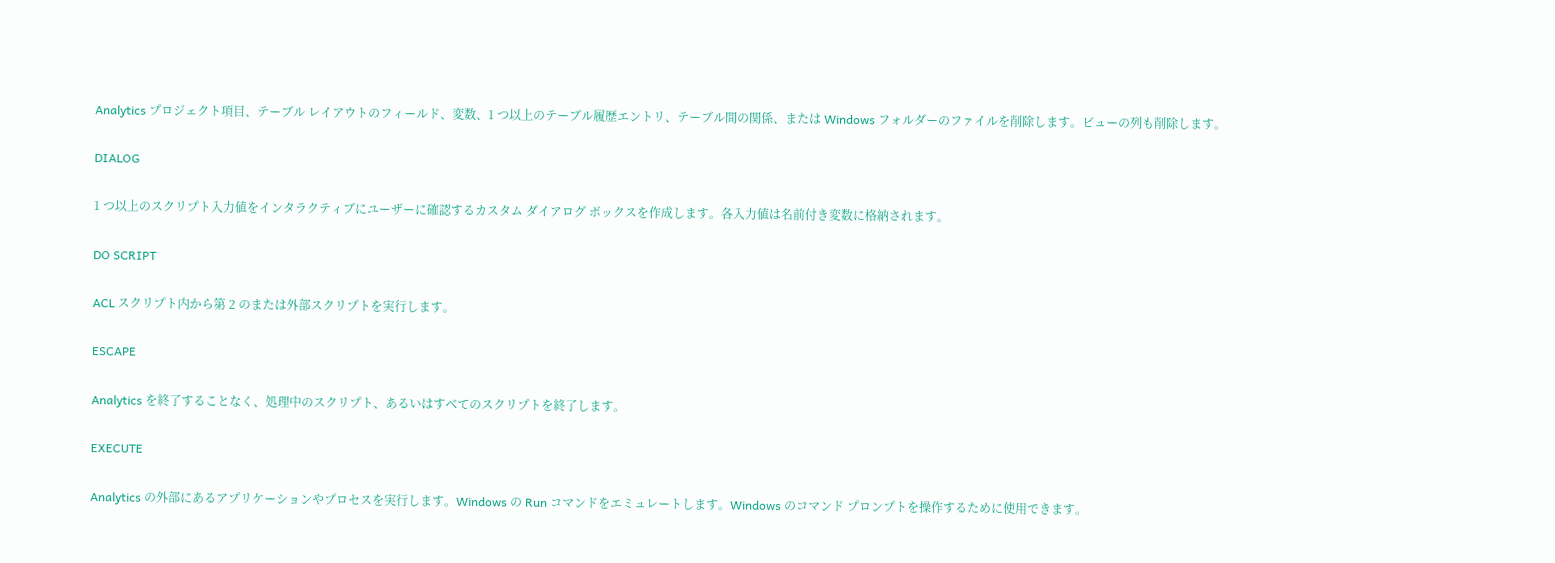Analytics プロジェクト項目、テーブル レイアウトのフィールド、変数、1 つ以上のテーブル履歴エントリ、テーブル間の関係、または Windows フォルダーのファイルを削除します。ビューの列も削除します。

DIALOG

1 つ以上のスクリプト入力値をインタラクティブにユーザーに確認するカスタム ダイアログ ボックスを作成します。各入力値は名前付き変数に格納されます。

DO SCRIPT

ACL スクリプト内から第 2 のまたは外部スクリプトを実行します。

ESCAPE

Analytics を終了することなく、処理中のスクリプト、あるいはすべてのスクリプトを終了します。

EXECUTE

Analytics の外部にあるアプリケーションやプロセスを実行します。Windows の Run コマンドをエミュレートします。Windows のコマンド プロンプトを操作するために使用できます。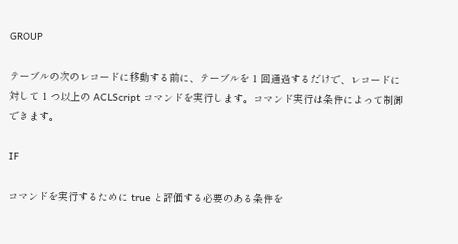GROUP

テーブルの次のレコードに移動する前に、テーブルを 1 回通過するだけで、レコードに対して 1 つ以上の ACLScript コマンドを実行します。コマンド実行は条件によって制御できます。

IF

コマンドを実行するために true と評価する必要のある条件を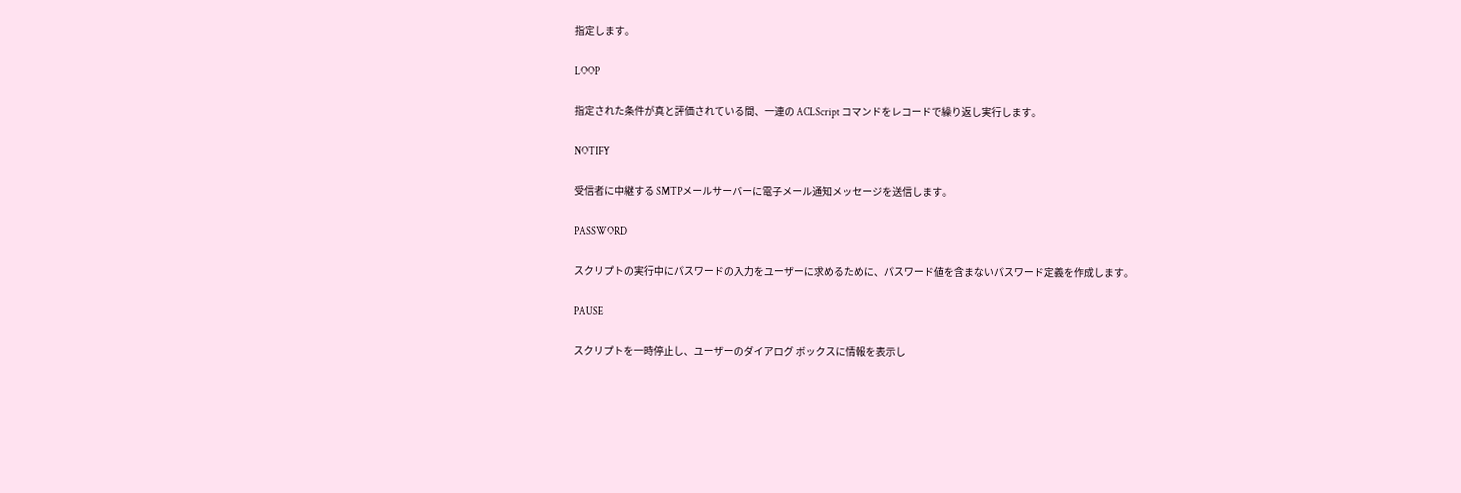指定します。

LOOP

指定された条件が真と評価されている間、一連の ACLScript コマンドをレコードで繰り返し実行します。

NOTIFY

受信者に中継する SMTPメールサーバーに電子メール通知メッセージを送信します。

PASSWORD

スクリプトの実行中にパスワードの入力をユーザーに求めるために、パスワード値を含まないパスワード定義を作成します。

PAUSE

スクリプトを一時停止し、ユーザーのダイアログ ボックスに情報を表示し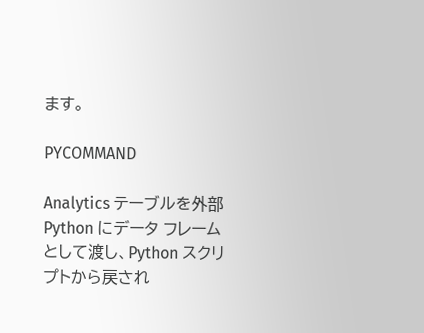ます。

PYCOMMAND

Analytics テーブルを外部 Python にデータ フレームとして渡し、Python スクリプトから戻され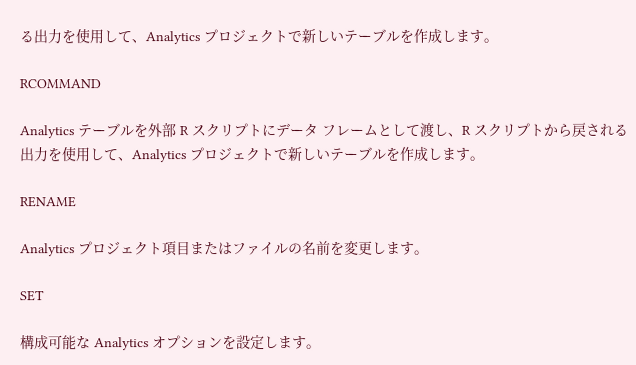る出力を使用して、Analytics プロジェクトで新しいテーブルを作成します。

RCOMMAND

Analytics テーブルを外部 R スクリプトにデータ フレームとして渡し、R スクリプトから戻される出力を使用して、Analytics プロジェクトで新しいテーブルを作成します。

RENAME

Analytics プロジェクト項目またはファイルの名前を変更します。

SET

構成可能な Analytics オプションを設定します。